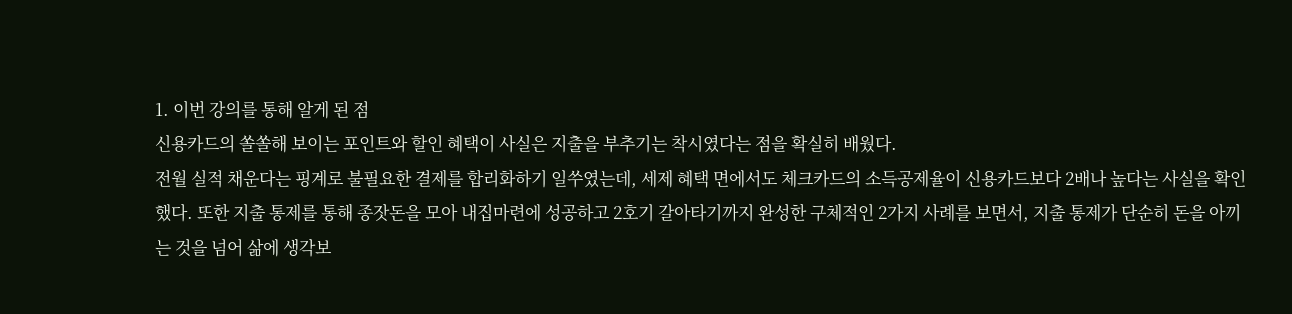1. 이번 강의를 통해 알게 된 점
신용카드의 쏠쏠해 보이는 포인트와 할인 혜택이 사실은 지출을 부추기는 착시였다는 점을 확실히 배웠다.
전월 실적 채운다는 핑계로 불필요한 결제를 합리화하기 일쑤였는데, 세제 혜택 면에서도 체크카드의 소득공제율이 신용카드보다 2배나 높다는 사실을 확인했다. 또한 지출 통제를 통해 종잣돈을 모아 내집마련에 성공하고 2호기 갈아타기까지 완성한 구체적인 2가지 사례를 보면서, 지출 통제가 단순히 돈을 아끼는 것을 넘어 삶에 생각보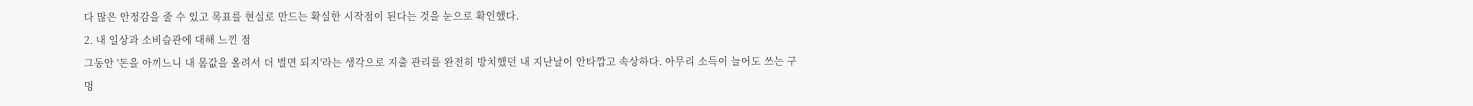다 많은 안정감을 줄 수 있고 목표를 현실로 만드는 확실한 시작점이 된다는 것을 눈으로 확인했다.
2. 내 일상과 소비습관에 대해 느낀 점
그동안 '돈을 아끼느니 내 몸값을 올려서 더 벌면 되지'라는 생각으로 지출 관리를 완전히 방치했던 내 지난날이 안타깝고 속상하다. 아무리 소득이 늘어도 쓰는 구멍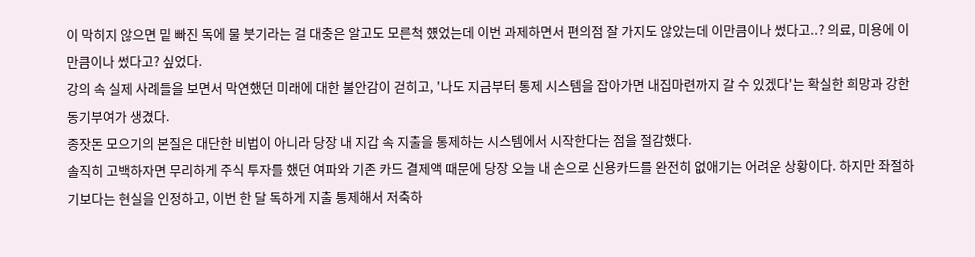이 막히지 않으면 밑 빠진 독에 물 붓기라는 걸 대충은 알고도 모른척 헀었는데 이번 과제하면서 편의점 잘 가지도 않았는데 이만큼이나 썼다고..? 의료, 미용에 이만큼이나 썼다고? 싶었다.
강의 속 실제 사례들을 보면서 막연했던 미래에 대한 불안감이 걷히고, '나도 지금부터 통제 시스템을 잡아가면 내집마련까지 갈 수 있겠다'는 확실한 희망과 강한 동기부여가 생겼다.
종잣돈 모으기의 본질은 대단한 비법이 아니라 당장 내 지갑 속 지출을 통제하는 시스템에서 시작한다는 점을 절감했다.
솔직히 고백하자면 무리하게 주식 투자를 했던 여파와 기존 카드 결제액 때문에 당장 오늘 내 손으로 신용카드를 완전히 없애기는 어려운 상황이다. 하지만 좌절하기보다는 현실을 인정하고, 이번 한 달 독하게 지출 통제해서 저축하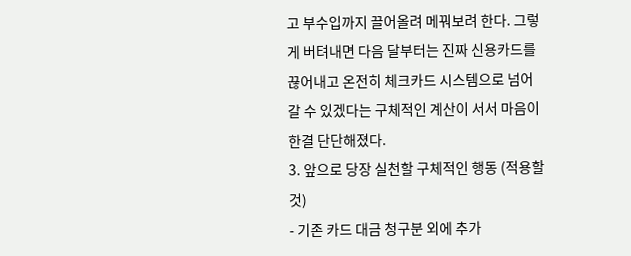고 부수입까지 끌어올려 메꿔보려 한다. 그렇게 버텨내면 다음 달부터는 진짜 신용카드를 끊어내고 온전히 체크카드 시스템으로 넘어갈 수 있겠다는 구체적인 계산이 서서 마음이 한결 단단해졌다.
3. 앞으로 당장 실천할 구체적인 행동 (적용할 것)
- 기존 카드 대금 청구분 외에 추가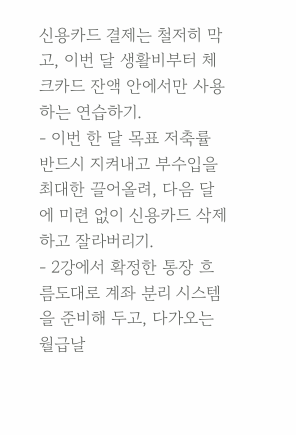신용카드 결제는 철저히 막고, 이번 달 생활비부터 체크카드 잔액 안에서만 사용하는 연습하기.
- 이번 한 달 목표 저축률 반드시 지켜내고 부수입을 최대한 끌어올려, 다음 달에 미련 없이 신용카드 삭제하고 잘라버리기.
- 2강에서 확정한 통장 흐름도대로 계좌 분리 시스템을 준비해 두고, 다가오는 월급날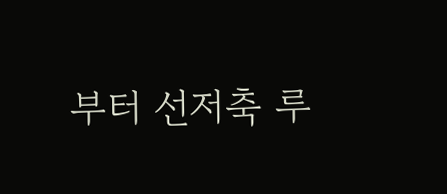부터 선저축 루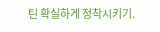틴 확실하게 정착시키기.